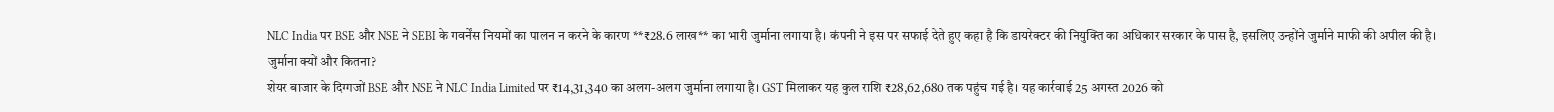NLC India पर BSE और NSE ने SEBI के गवर्नेंस नियमों का पालन न करने के कारण **₹28.6 लाख** का भारी जुर्माना लगाया है। कंपनी ने इस पर सफाई देते हुए कहा है कि डायरेक्टर की नियुक्ति का अधिकार सरकार के पास है, इसलिए उन्होंने जुर्माने माफी की अपील की है।
जुर्माना क्यों और कितना?
शेयर बाजार के दिग्गजों BSE और NSE ने NLC India Limited पर ₹14,31,340 का अलग-अलग जुर्माना लगाया है। GST मिलाकर यह कुल राशि ₹28,62,680 तक पहुंच गई है। यह कार्रवाई 25 अगस्त 2026 को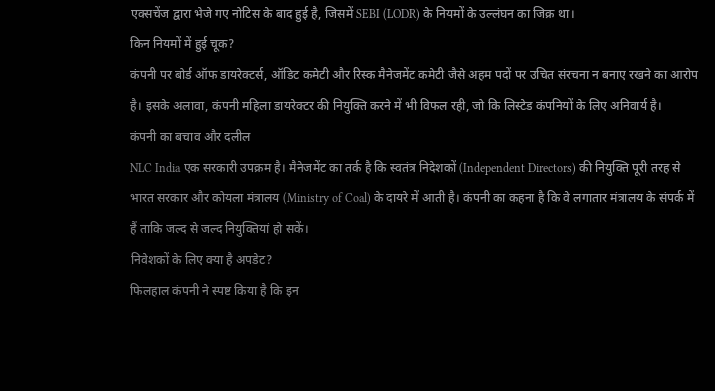एक्सचेंज द्वारा भेजे गए नोटिस के बाद हुई है, जिसमें SEBI (LODR) के नियमों के उल्लंघन का जिक्र था।
किन नियमों में हुई चूक?
कंपनी पर बोर्ड ऑफ डायरेक्टर्स, ऑडिट कमेटी और रिस्क मैनेजमेंट कमेटी जैसे अहम पदों पर उचित संरचना न बनाए रखने का आरोप है। इसके अलावा, कंपनी महिला डायरेक्टर की नियुक्ति करने में भी विफल रही, जो कि लिस्टेड कंपनियों के लिए अनिवार्य है।
कंपनी का बचाव और दलील
NLC India एक सरकारी उपक्रम है। मैनेजमेंट का तर्क है कि स्वतंत्र निदेशकों (Independent Directors) की नियुक्ति पूरी तरह से भारत सरकार और कोयला मंत्रालय (Ministry of Coal) के दायरे में आती है। कंपनी का कहना है कि वे लगातार मंत्रालय के संपर्क में हैं ताकि जल्द से जल्द नियुक्तियां हो सकें।
निवेशकों के लिए क्या है अपडेट?
फिलहाल कंपनी ने स्पष्ट किया है कि इन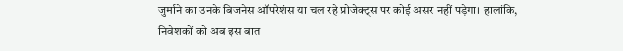जुर्माने का उनके बिजनेस ऑपरेशंस या चल रहे प्रोजेक्ट्स पर कोई असर नहीं पड़ेगा। हालांकि, निवेशकों को अब इस बात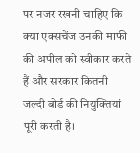पर नजर रखनी चाहिए कि क्या एक्सचेंज उनकी माफी की अपील को स्वीकार करते हैं और सरकार कितनी जल्दी बोर्ड की नियुक्तियां पूरी करती है।